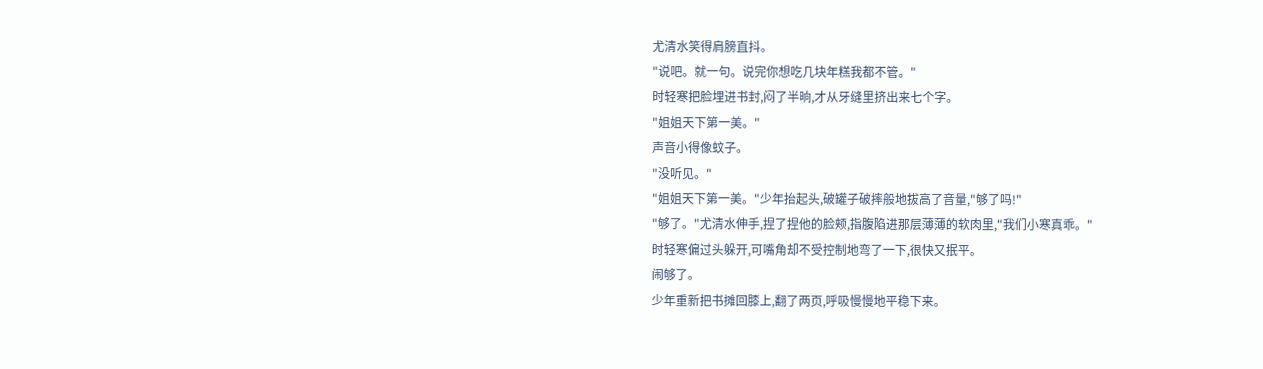尤清水笑得肩膀直抖。
"说吧。就一句。说完你想吃几块年糕我都不管。"
时轻寒把脸埋进书封,闷了半晌,才从牙缝里挤出来七个字。
"姐姐天下第一美。"
声音小得像蚊子。
"没听见。"
"姐姐天下第一美。"少年抬起头,破罐子破摔般地拔高了音量,"够了吗!"
"够了。"尤清水伸手,捏了捏他的脸颊,指腹陷进那层薄薄的软肉里,"我们小寒真乖。"
时轻寒偏过头躲开,可嘴角却不受控制地弯了一下,很快又抿平。
闹够了。
少年重新把书摊回膝上,翻了两页,呼吸慢慢地平稳下来。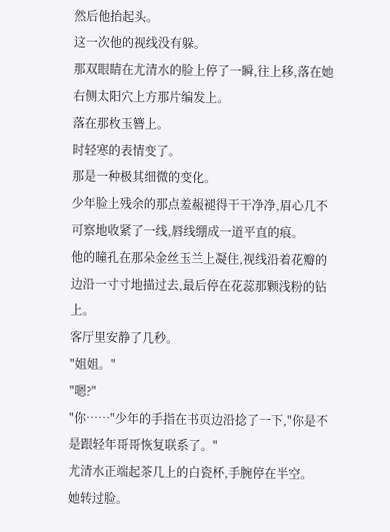然后他抬起头。
这一次他的视线没有躲。
那双眼睛在尤清水的脸上停了一瞬,往上移,落在她右侧太阳穴上方那片编发上。
落在那枚玉簪上。
时轻寒的表情变了。
那是一种极其细微的变化。
少年脸上残余的那点羞赧褪得干干净净,眉心几不可察地收紧了一线,唇线绷成一道平直的痕。
他的瞳孔在那朵金丝玉兰上凝住,视线沿着花瓣的边沿一寸寸地描过去,最后停在花蕊那颗浅粉的钻上。
客厅里安静了几秒。
"姐姐。"
"嗯?"
"你……"少年的手指在书页边沿捻了一下,"你是不是跟轻年哥哥恢复联系了。"
尤清水正端起茶几上的白瓷杯,手腕停在半空。
她转过脸。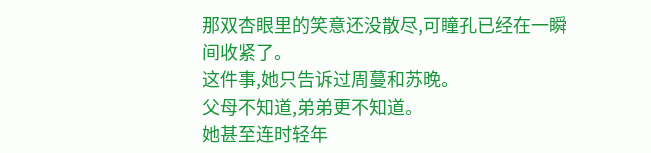那双杏眼里的笑意还没散尽,可瞳孔已经在一瞬间收紧了。
这件事,她只告诉过周蔓和苏晚。
父母不知道,弟弟更不知道。
她甚至连时轻年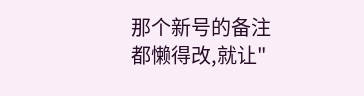那个新号的备注都懒得改,就让"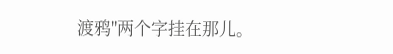渡鸦"两个字挂在那儿。